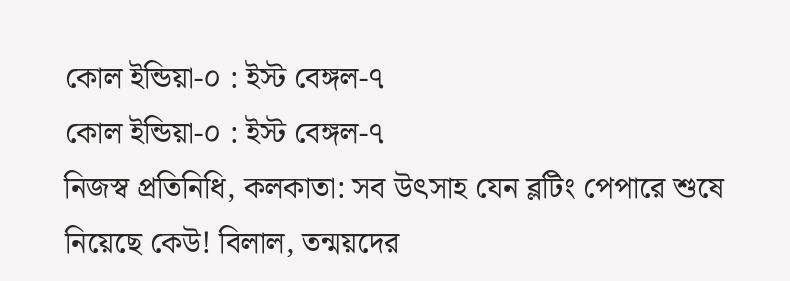কোল ইন্ডিয়া-০ : ইস্ট বেঙ্গল-৭
কোল ইন্ডিয়া-০ : ইস্ট বেঙ্গল-৭
নিজস্ব প্রতিনিধি, কলকাতা: সব উৎসাহ যেন ব্লটিং পেপারে শুষে নিয়েছে কেউ! বিলাল, তন্ময়দের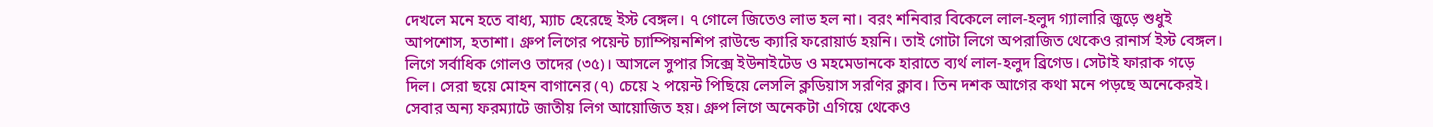দেখলে মনে হতে বাধ্য, ম্যাচ হেরেছে ইস্ট বেঙ্গল। ৭ গোলে জিতেও লাভ হল না। বরং শনিবার বিকেলে লাল-হলুদ গ্যালারি জুড়ে শুধুই আপশোস, হতাশা। গ্রুপ লিগের পয়েন্ট চ্যাম্পিয়নশিপ রাউন্ডে ক্যারি ফরোয়ার্ড হয়নি। তাই গোটা লিগে অপরাজিত থেকেও রানার্স ইস্ট বেঙ্গল। লিগে সর্বাধিক গোলও তাদের (৩৫)। আসলে সুপার সিক্সে ইউনাইটেড ও মহমেডানকে হারাতে ব্যর্থ লাল-হলুদ ব্রিগেড। সেটাই ফারাক গড়ে দিল। সেরা ছয়ে মোহন বাগানের (৭) চেয়ে ২ পয়েন্ট পিছিয়ে লেসলি ক্লডিয়াস সরণির ক্লাব। তিন দশক আগের কথা মনে পড়ছে অনেকেরই। সেবার অন্য ফরম্যাটে জাতীয় লিগ আয়োজিত হয়। গ্রুপ লিগে অনেকটা এগিয়ে থেকেও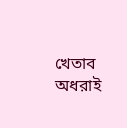খেতাব অধরাই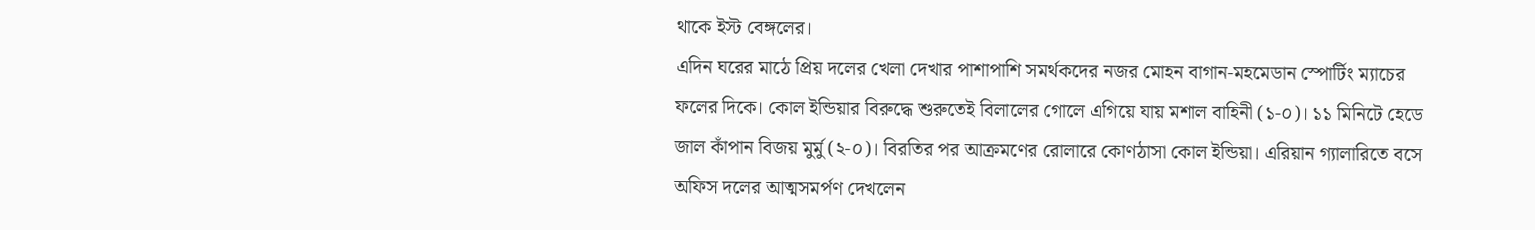থাকে ইস্ট বেঙ্গলের।
এদিন ঘরের মাঠে প্রিয় দলের খেলা দেখার পাশাপাশি সমর্থকদের নজর মোহন বাগান-মহমেডান স্পোর্টিং ম্যাচের ফলের দিকে। কোল ইন্ডিয়ার বিরুদ্ধে শুরুতেই বিলালের গোলে এগিয়ে যায় মশাল বাহিনী (১-০)। ১১ মিনিটে হেডে জাল কাঁপান বিজয় মুর্মু (২-০)। বিরতির পর আক্রমণের রোলারে কোণঠাসা কোল ইন্ডিয়া। এরিয়ান গ্যালারিতে বসে অফিস দলের আত্মসমর্পণ দেখলেন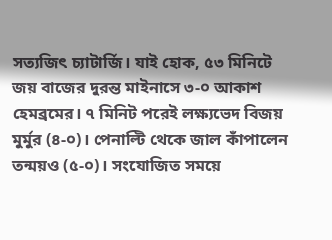সত্যজিৎ চ্যাটার্জি। যাই হোক, ৫৩ মিনিটে জয় বাজের দুরন্ত মাইনাসে ৩-০ আকাশ হেমব্রমের। ৭ মিনিট পরেই লক্ষ্যভেদ বিজয় মুর্মুর (৪-০)। পেনাল্টি থেকে জাল কাঁপালেন তন্ময়ও (৫-০)। সংযোজিত সময়ে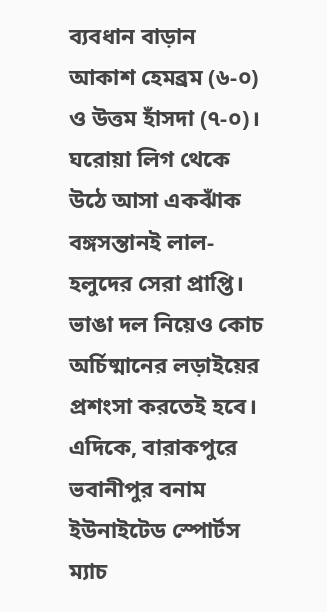ব্যবধান বাড়ান আকাশ হেমব্রম (৬-০) ও উত্তম হাঁসদা (৭-০)। ঘরোয়া লিগ থেকে উঠে আসা একঝাঁক বঙ্গসন্তানই লাল-হলুদের সেরা প্রাপ্তি। ভাঙা দল নিয়েও কোচ অর্চিষ্মানের লড়াইয়ের প্রশংসা করতেই হবে।
এদিকে, বারাকপুরে ভবানীপুর বনাম ইউনাইটেড স্পোর্টস ম্যাচ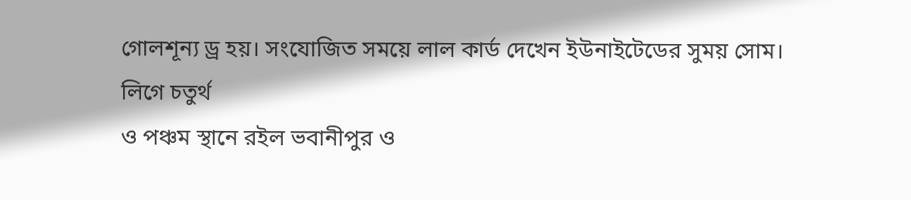গোলশূন্য ড্র হয়। সংযোজিত সময়ে লাল কার্ড দেখেন ইউনাইটেডের সুময় সোম। লিগে চতুর্থ
ও পঞ্চম স্থানে রইল ভবানীপুর ও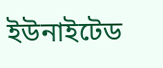ইউনাইটেড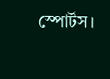স্পোর্টস।